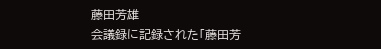藤田芳雄
会議録に記録された「藤田芳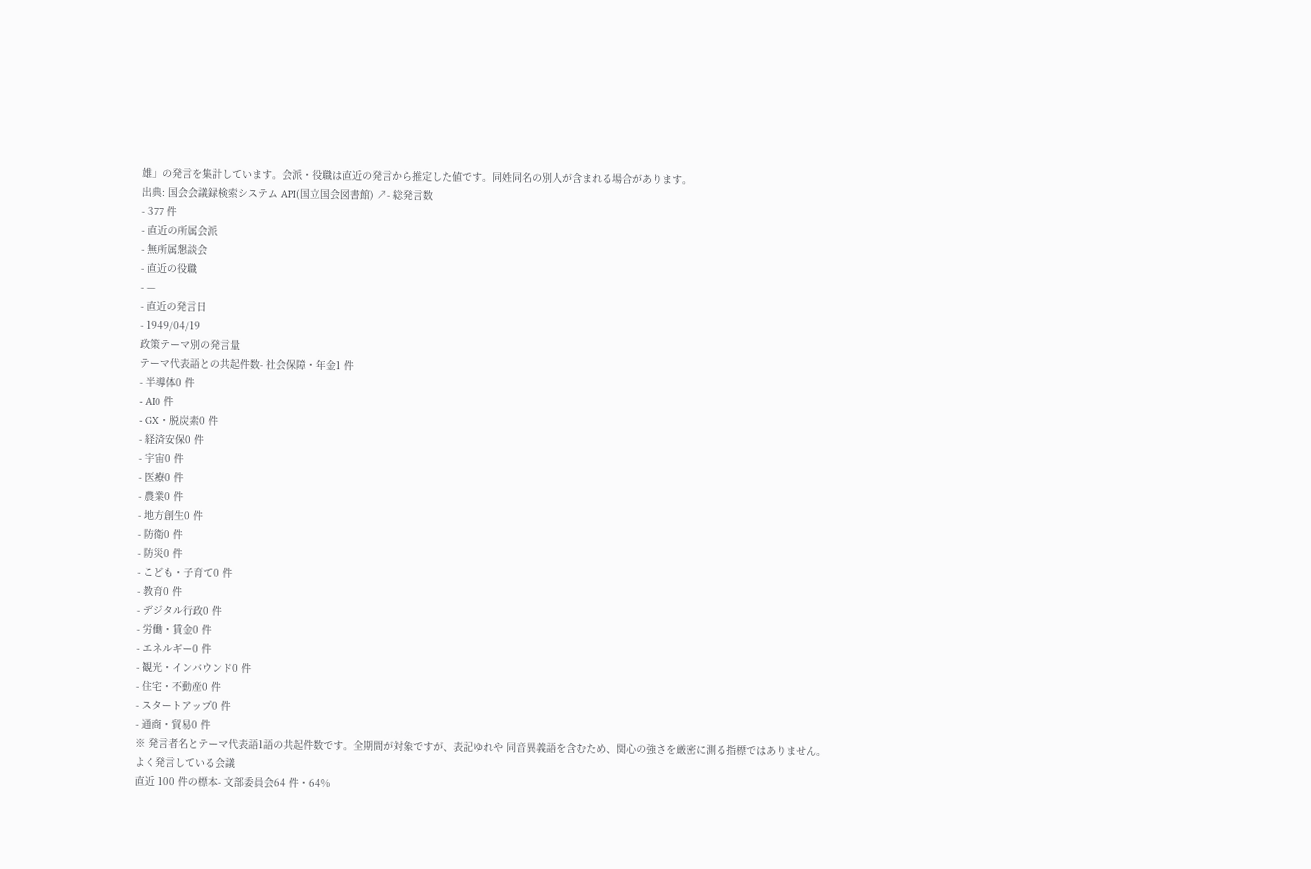雄」の発言を集計しています。会派・役職は直近の発言から推定した値です。同姓同名の別人が含まれる場合があります。
出典: 国会会議録検索システム API(国立国会図書館) ↗- 総発言数
- 377 件
- 直近の所属会派
- 無所属懇談会
- 直近の役職
- —
- 直近の発言日
- 1949/04/19
政策テーマ別の発言量
テーマ代表語との共起件数- 社会保障・年金1 件
- 半導体0 件
- AI0 件
- GX・脱炭素0 件
- 経済安保0 件
- 宇宙0 件
- 医療0 件
- 農業0 件
- 地方創生0 件
- 防衛0 件
- 防災0 件
- こども・子育て0 件
- 教育0 件
- デジタル行政0 件
- 労働・賃金0 件
- エネルギー0 件
- 観光・インバウンド0 件
- 住宅・不動産0 件
- スタートアップ0 件
- 通商・貿易0 件
※ 発言者名とテーマ代表語1語の共起件数です。全期間が対象ですが、表記ゆれや 同音異義語を含むため、関心の強さを厳密に測る指標ではありません。
よく発言している会議
直近 100 件の標本- 文部委員会64 件・64%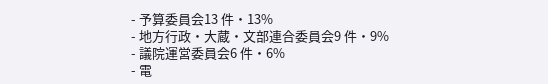- 予算委員会13 件・13%
- 地方行政・大蔵・文部連合委員会9 件・9%
- 議院運営委員会6 件・6%
- 電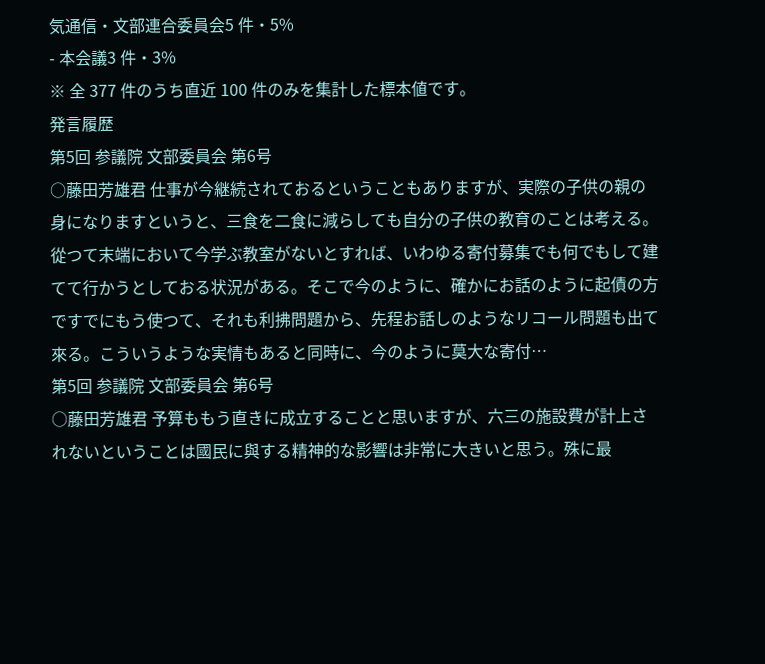気通信・文部連合委員会5 件・5%
- 本会議3 件・3%
※ 全 377 件のうち直近 100 件のみを集計した標本値です。
発言履歴
第5回 参議院 文部委員会 第6号
○藤田芳雄君 仕事が今継続されておるということもありますが、実際の子供の親の身になりますというと、三食を二食に減らしても自分の子供の教育のことは考える。從つて末端において今学ぶ教室がないとすれば、いわゆる寄付募集でも何でもして建てて行かうとしておる状況がある。そこで今のように、確かにお話のように起債の方ですでにもう使つて、それも利拂問題から、先程お話しのようなリコール問題も出て來る。こういうような実情もあると同時に、今のように莫大な寄付…
第5回 参議院 文部委員会 第6号
○藤田芳雄君 予算ももう直きに成立することと思いますが、六三の施設費が計上されないということは國民に與する精神的な影響は非常に大きいと思う。殊に最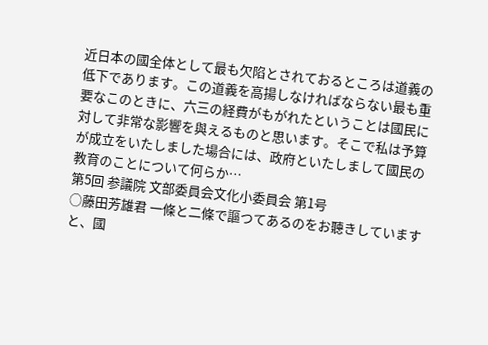近日本の國全体として最も欠陷とされておるところは道義の低下であります。この道義を高揚しなければならない最も重要なこのときに、六三の経費がもがれたということは國民に対して非常な影響を與えるものと思います。そこで私は予算が成立をいたしました場合には、政府といたしまして國民の教育のことについて何らか…
第5回 参議院 文部委員会文化小委員会 第1号
○藤田芳雄君 一條と二條で謳つてあるのをお聽きしていますと、國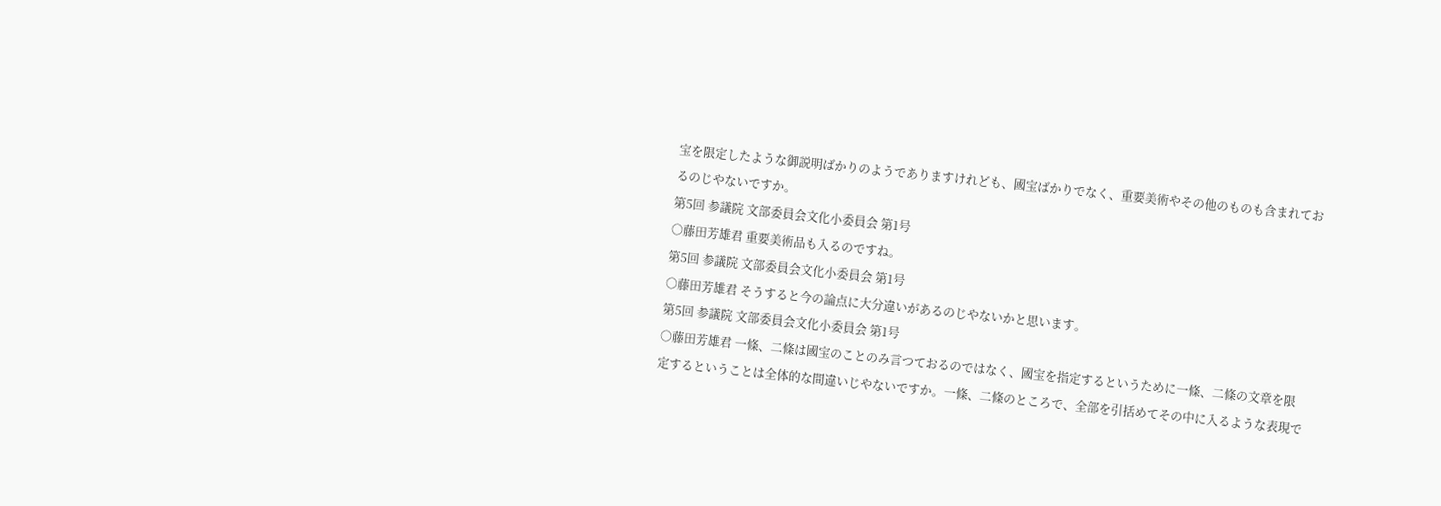宝を限定したような御説明ばかりのようでありますけれども、國宝ばかりでなく、重要美術やその他のものも含まれておるのじやないですか。
第5回 参議院 文部委員会文化小委員会 第1号
○藤田芳雄君 重要美術品も入るのですね。
第5回 参議院 文部委員会文化小委員会 第1号
○藤田芳雄君 そうすると今の論点に大分違いがあるのじやないかと思います。
第5回 参議院 文部委員会文化小委員会 第1号
○藤田芳雄君 一條、二條は國宝のことのみ言つておるのではなく、國宝を指定するというために一條、二條の文章を限定するということは全体的な間違いじやないですか。一條、二條のところで、全部を引括めてその中に入るような表現で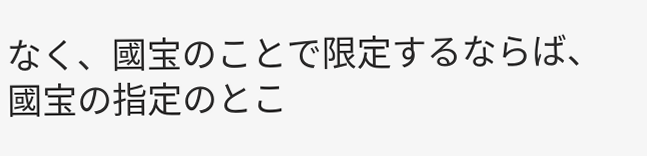なく、國宝のことで限定するならば、國宝の指定のとこ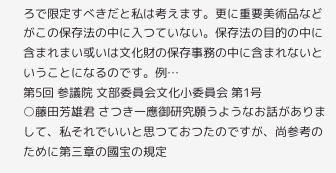ろで限定すべきだと私は考えます。更に重要美術品などがこの保存法の中に入つていない。保存法の目的の中に含まれまい或いは文化財の保存事務の中に含まれないということになるのです。例…
第5回 参議院 文部委員会文化小委員会 第1号
○藤田芳雄君 さつき一應御研究願うようなお話がありまして、私それでいいと思つておつたのですが、尚参考のために第三章の國宝の規定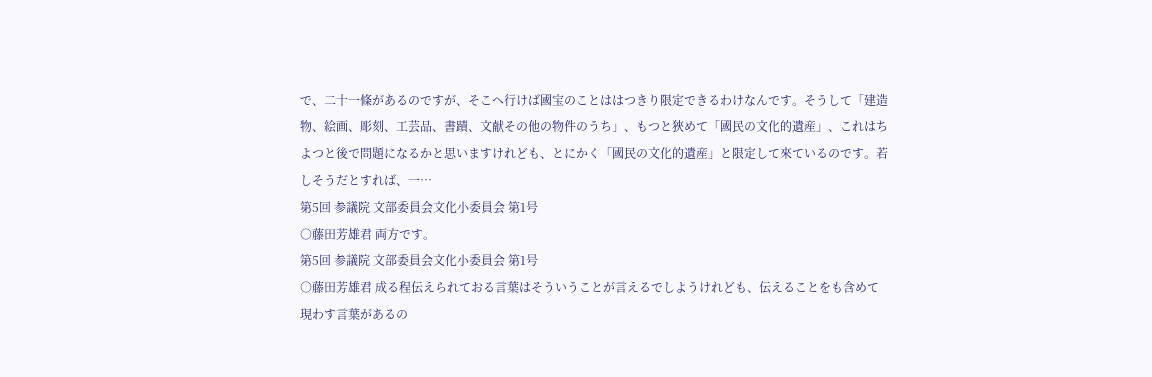で、二十一條があるのですが、そこへ行けば國宝のことははつきり限定できるわけなんです。そうして「建造物、絵画、彫刻、工芸品、書蹟、文献その他の物件のうち」、もつと狹めて「國民の文化的遺産」、これはちよつと後で問題になるかと思いますけれども、とにかく「國民の文化的遺産」と限定して來ているのです。若しそうだとすれば、一…
第5回 参議院 文部委員会文化小委員会 第1号
○藤田芳雄君 両方です。
第5回 参議院 文部委員会文化小委員会 第1号
○藤田芳雄君 成る程伝えられておる言葉はそういうことが言えるでしようけれども、伝えることをも含めて現わす言葉があるの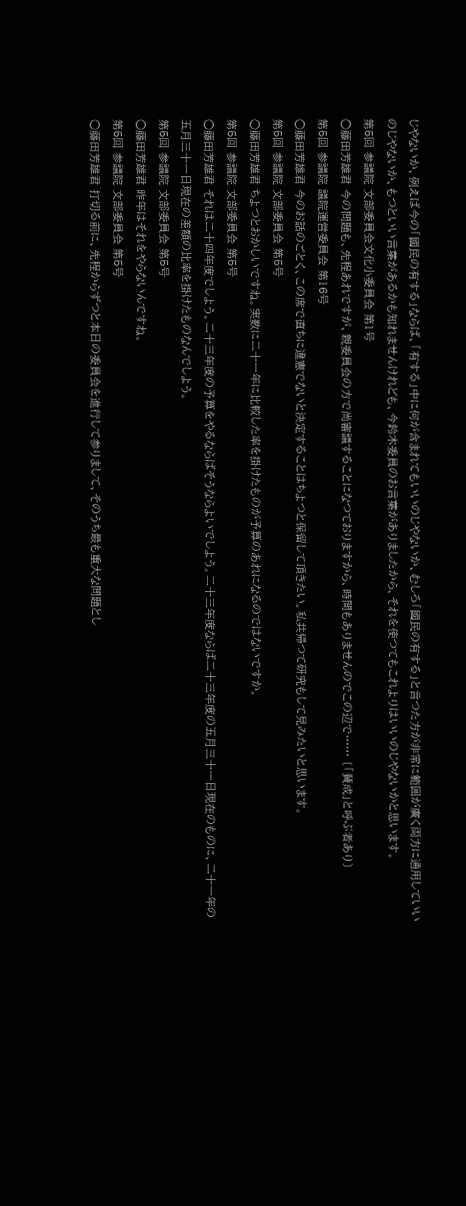じやないか、例えば今の「國民の有する」ならば、「有する」中に何が含まれてもいいのじやないか、むしろ「國民の有する」と言つた方が非常に範囲が廣く両方に通用していいのじやないか、もつといい言葉があるかも知れませんけれども、今鈴木委員のお言葉がありましたから、それを使つてもこれよりはいいのじやないかと思います。
第5回 参議院 文部委員会文化小委員会 第1号
○藤田芳雄君 今の問題も、先程あれですが、親委員会の方で尚審議することになつておりますから、時間もありませんのでこの辺で…… 〔「賛成」と呼ぶ者あり〕
第5回 参議院 議院運営委員会 第16号
○藤田芳雄君 今のお話のごとく、この席で直ちに違憲でないと決定することはちよつと保留して頂きたい。私共帰つて研究もして見みたいと思います。
第5回 参議院 文部委員会 第5号
○藤田芳雄君 ちよつとおかしいですね。実数に二十一年に比較した率を掛けたものが予算のあれになるのではないですか。
第5回 参議院 文部委員会 第5号
○藤田芳雄君 それは二十四年度でしよう。二十三年度の予算をやるならばそうならよいでしよう。二十三年度ならば二十三年度の五月三十一日現在のものに、二十一年の五月三十一日現在の差額の比率を掛けたものなんでしよう。
第5回 参議院 文部委員会 第5号
○藤田芳雄君 昨年はそれをやらないんですね。
第5回 参議院 文部委員会 第5号
○藤田芳雄君 打切る前に、先程からずつと本日の委員会を進行して参りまして、そのうち最も重大な問題とし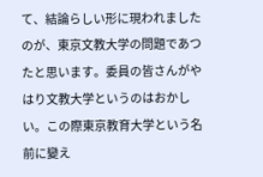て、結論らしい形に現われましたのが、東京文教大学の問題であつたと思います。委員の皆さんがやはり文教大学というのはおかしい。この際東京教育大学という名前に變え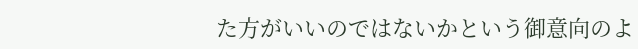た方がいいのではないかという御意向のよ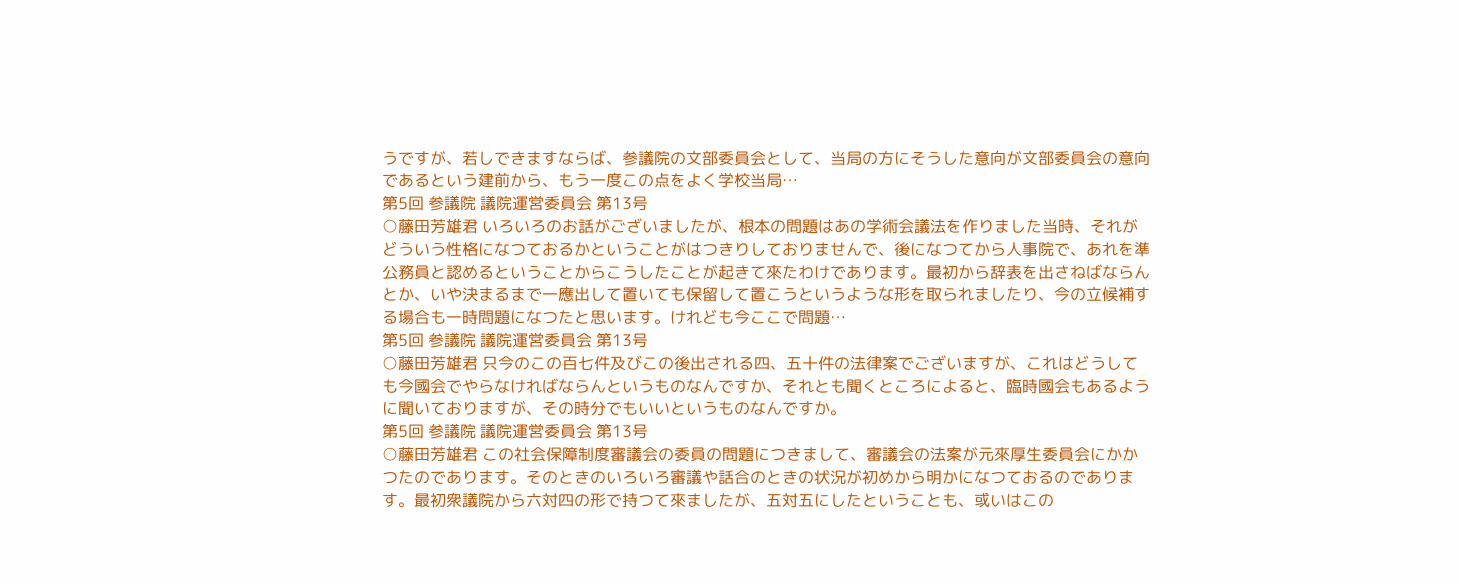うですが、若しできますならば、参議院の文部委員会として、当局の方にそうした意向が文部委員会の意向であるという建前から、もう一度この点をよく学校当局…
第5回 参議院 議院運営委員会 第13号
○藤田芳雄君 いろいろのお話がございましたが、根本の問題はあの学術会議法を作りました当時、それがどういう性格になつておるかということがはつきりしておりませんで、後になつてから人事院で、あれを準公務員と認めるということからこうしたことが起きて來たわけであります。最初から辞表を出さねばならんとか、いや決まるまで一應出して置いても保留して置こうというような形を取られましたり、今の立候補する場合も一時問題になつたと思います。けれども今ここで問題…
第5回 参議院 議院運営委員会 第13号
○藤田芳雄君 只今のこの百七件及びこの後出される四、五十件の法律案でございますが、これはどうしても今國会でやらなければならんというものなんですか、それとも聞くところによると、臨時國会もあるように聞いておりますが、その時分でもいいというものなんですか。
第5回 参議院 議院運営委員会 第13号
○藤田芳雄君 この社会保障制度審議会の委員の問題につきまして、審議会の法案が元來厚生委員会にかかつたのであります。そのときのいろいろ審議や話合のときの状況が初めから明かになつておるのであります。最初衆議院から六対四の形で持つて來ましたが、五対五にしたということも、或いはこの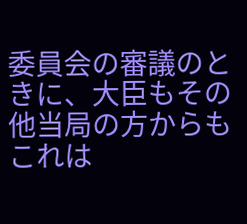委員会の審議のときに、大臣もその他当局の方からもこれは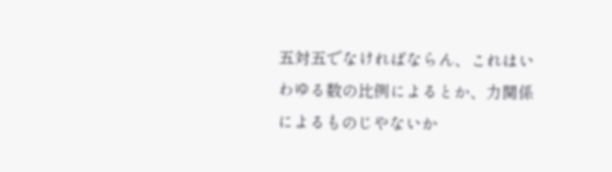五対五でなければならん、これはいわゆる数の比例によるとか、力関係によるものじやないか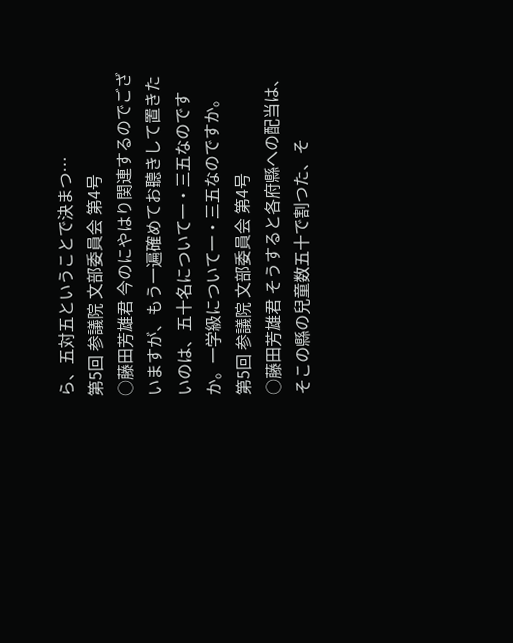ら、五対五ということで決まつ…
第5回 参議院 文部委員会 第4号
○藤田芳雄君 今のにやはり関連するのでございますが、もう一遍確めてお聽きして置きたいのは、五十名について一・三五なのですか。一学級について一・三五なのですか。
第5回 参議院 文部委員会 第4号
○藤田芳雄君 そうすると各府縣への配当は、そこの縣の兒童数五十で割つた、そ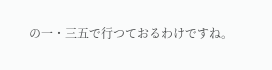の一・三五で行つておるわけですね。